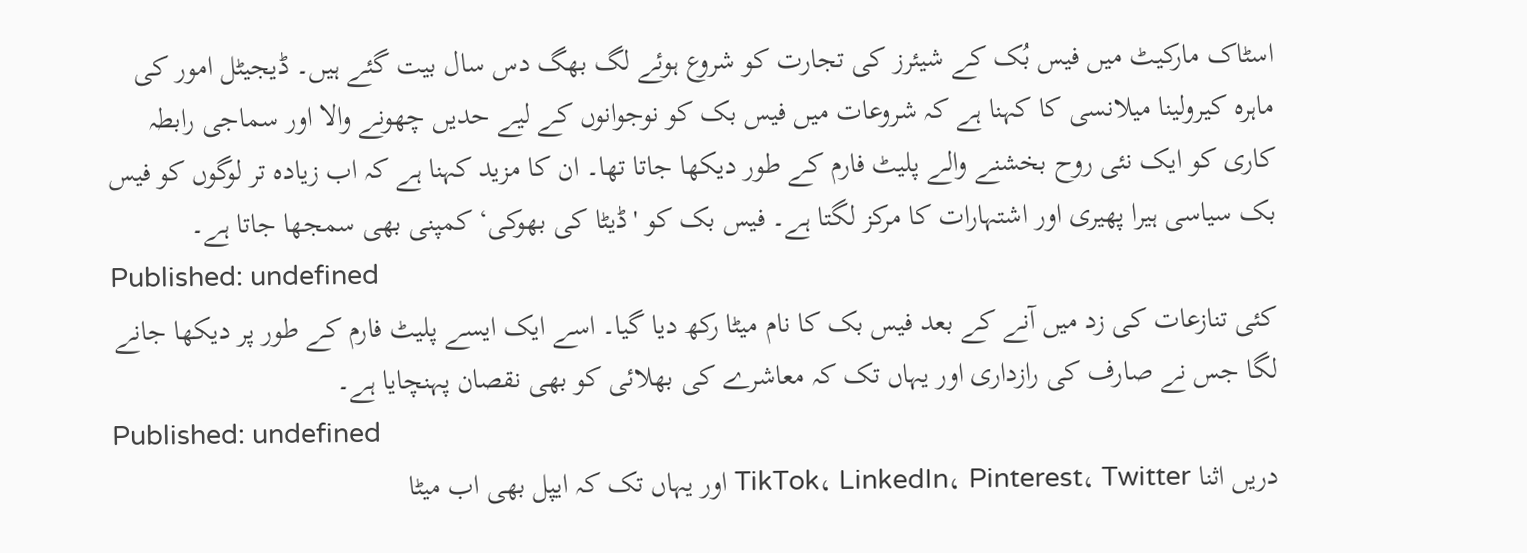اسٹاک مارکیٹ میں فیس بُک کے شیئرز کی تجارت کو شروع ہوئے لگ بھگ دس سال بیت گئے ہیں۔ ڈیجیٹل امور کی ماہرہ کیرولینا میلانسی کا کہنا ہے کہ شروعات میں فیس بک کو نوجوانوں کے لیے حدیں چھونے والا اور سماجی رابطہ کاری کو ایک نئی روح بخشنے والے پلیٹ فارم کے طور دیکھا جاتا تھا۔ ان کا مزید کہنا ہے کہ اب زیادہ تر لوگوں کو فیس بک سیاسی ہیرا پھیری اور اشتہارات کا مرکز لگتا ہے۔ فیس بک کو 'ڈیٹا کی بھوکی‘ کمپنی بھی سمجھا جاتا ہے۔
Published: undefined
کئی تنازعات کی زد میں آنے کے بعد فیس بک کا نام میٹا رکھ دیا گیا۔ اسے ایک ایسے پلیٹ فارم کے طور پر دیکھا جانے لگا جس نے صارف کی رازداری اور یہاں تک کہ معاشرے کی بھلائی کو بھی نقصان پہنچایا ہے۔
Published: undefined
دریں اثنا TikTok، LinkedIn، Pinterest، Twitter اور یہاں تک کہ ایپل بھی اب میٹا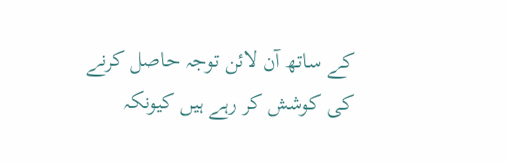کے ساتھ آن لائن توجہ حاصل کرنے کی کوشش کر رہے ہیں کیونکہ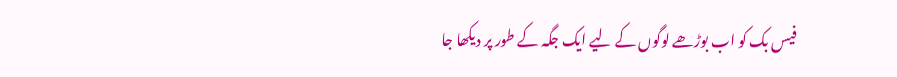فیس بک کو اب بوڑھے لوگوں کے لیے ایک جگہ کے طور پر دیکھا جا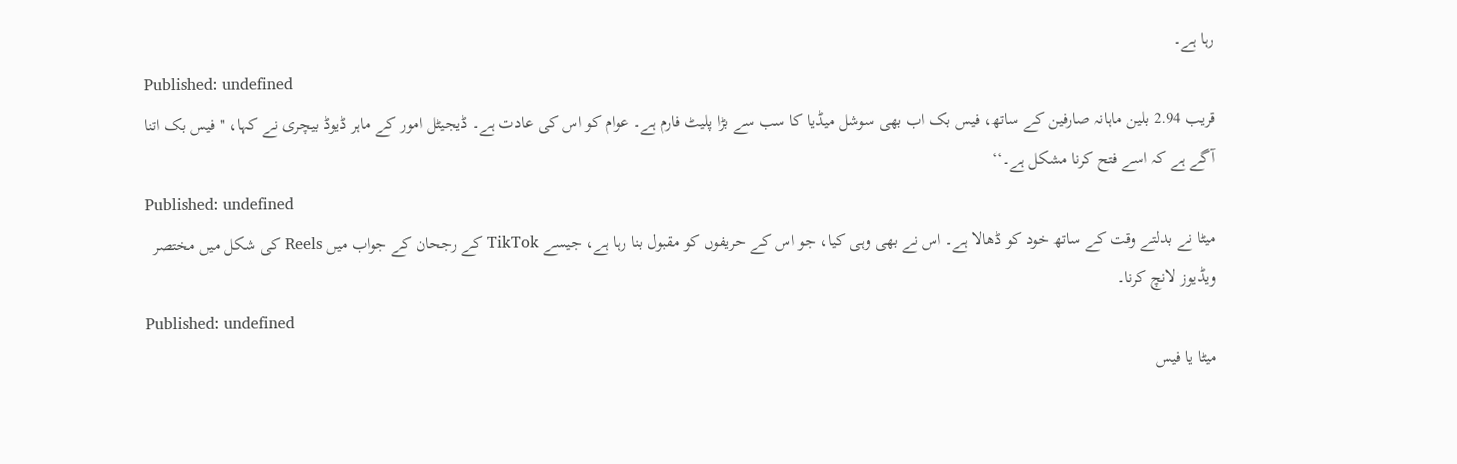رہا ہے۔
Published: undefined
قریب 2.94 بلین ماہانہ صارفین کے ساتھ، فیس بک اب بھی سوشل میڈیا کا سب سے بڑا پلیٹ فارم ہے۔ عوام کو اس کی عادت ہے۔ ڈیجیٹل امور کے ماہر ڈیوڈ بیچری نے کہا، ''فیس بک اتنا آگے ہے کہ اسے فتح کرنا مشکل ہے۔‘‘
Published: undefined
میٹا نے بدلتے وقت کے ساتھ خود کو ڈھالا ہے۔ اس نے بھی وہی کیا، جو اس کے حریفوں کو مقبول بنا رہا ہے، جیسے TikTok کے رجحان کے جواب میں Reels کی شکل میں مختصر ویڈیوز لانچ کرنا۔
Published: undefined
میٹا یا فیس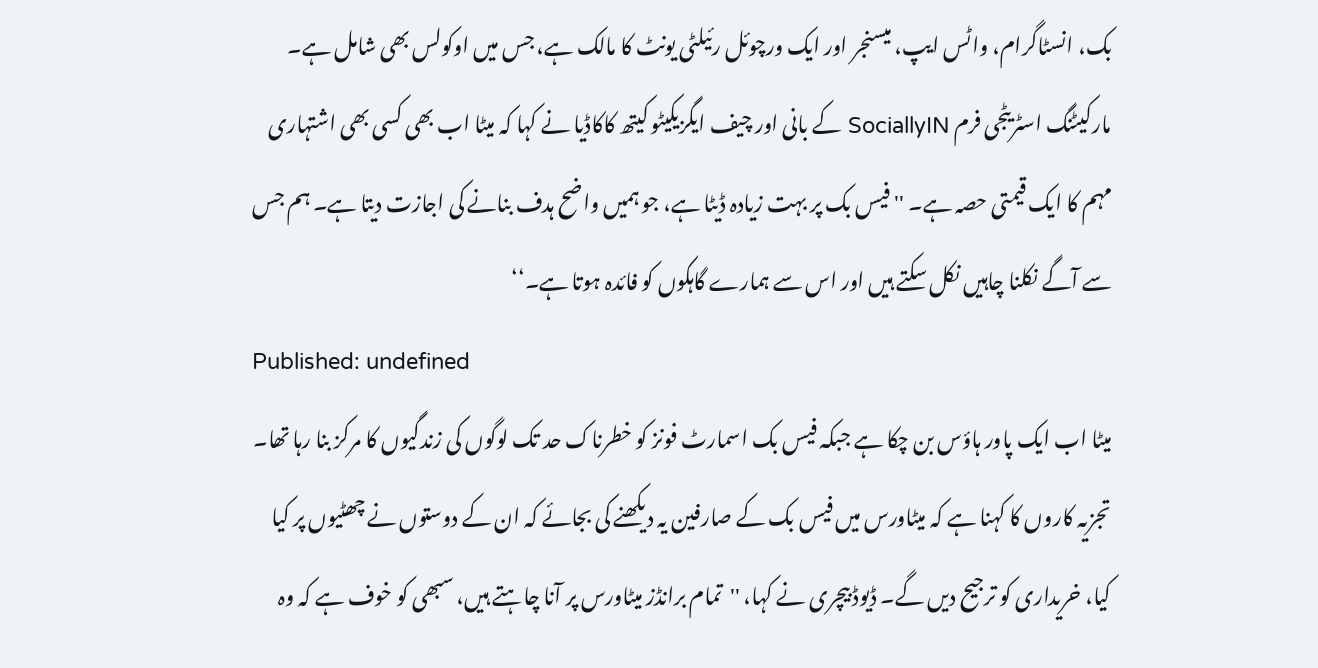بک، انسٹاگرام، واٹس ایپ، میسنجر اور ایک ورچوئل رئیلٹی یونٹ کا مالک ہے، جس میں اوکولس بھی شامل ہے۔ مارکیٹنگ اسٹریٹجی فرم SociallyIN کے بانی اور چیف ایگزیکیٹو کیتھ کاکاڈیا نے کہا کہ میٹا اب بھی کسی بھی اشتہاری مہم کا ایک قیمتی حصہ ہے۔ ''فیس بک پر بہت زیادہ ڈیٹا ہے، جو ہمیں واضح ہدف بنانے کی اجازت دیتا ہے۔ ہم جس سے آگے نکلنا چاہیں نکل سکتے ہیں اور اس سے ہمارے گاہکوں کو فائدہ ہوتا ہے۔‘‘
Published: undefined
میٹا اب ایک پاور ہاؤس بن چکا ہے جبکہ فیس بک اسمارٹ فونز کو خطرناک حد تک لوگوں کی زندگیوں کا مرکز بنا رہا تھا۔ تجزیہ کاروں کا کہنا ہے کہ میٹاورس میں فیس بک کے صارفین یہ دیکھنے کی بجائے کہ ان کے دوستوں نے چھٹیوں پر کیا کیا، خریداری کو ترجیح دیں گے۔ ڈیوڈ بیچری نے کہا، ''تمام برانڈز میٹاورس پر آنا چاہتے ہیں، سبھی کو خوف ہے کہ وہ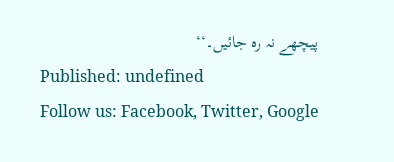پیچھے نہ رہ جائیں۔‘‘
Published: undefined
Follow us: Facebook, Twitter, Google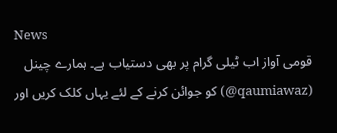News
قومی آواز اب ٹیلی گرام پر بھی دستیاب ہے۔ ہمارے چینل (qaumiawaz@) کو جوائن کرنے کے لئے یہاں کلک کریں اور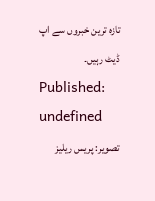تازہ ترین خبروں سے اپ ڈیٹ رہیں۔
Published: undefined
تصویر: پریس ریلیز